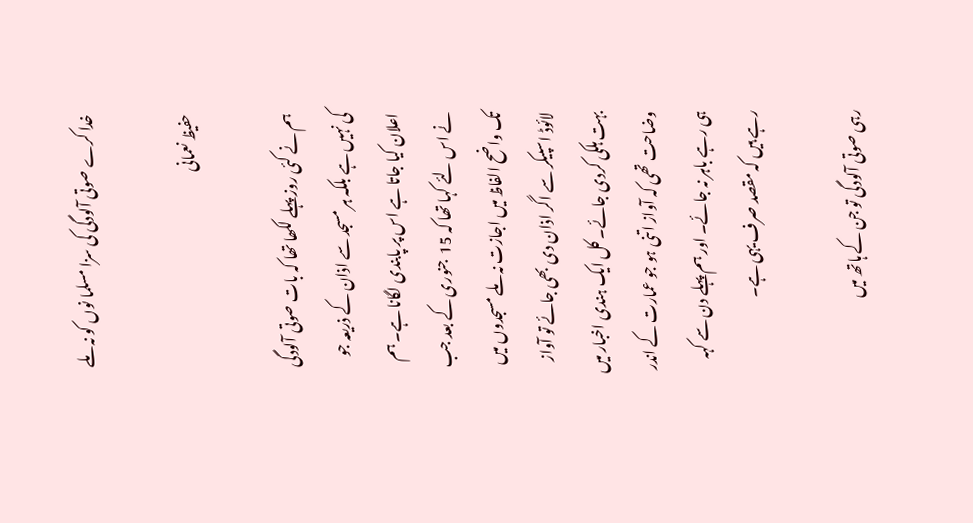خدا کرے صوتی آلودگی کی سزا مسلما نوں کو نہ ملے

حفیظ نعمانی

ہم نے کئی روز پہلے لکھا تھا کہ بات صوتی آلودگی کی نہیں ہے بلکہ ہر مسجد سے اذان کے ذریعہ جو اعلان کیا جاتا ہے اس پر پابندی لگانا ہے۔ ہم نے اس لئے کہا تھا کہ 15  جنوری کے بعد جب تک واضح الفاظ میں اجازت نہ ملے مسجدوں میں لائوڈ اسپیکر سے اگر اذان دی بھی جائے تو آواز بہت ہلکی کردی جائے۔ کل ایک ہندی اخبار میں وضاحت تھی کہ آواز اتنی ہو جو عمارت کے اندر ہی رہے باہر نہ جائے۔ اور ہم پہلے دن سے کہہ رہے ہیں کہ مقصد صرف یہی ہے۔

رہی صوتی آلودگی تو جن کے ہاتھ میں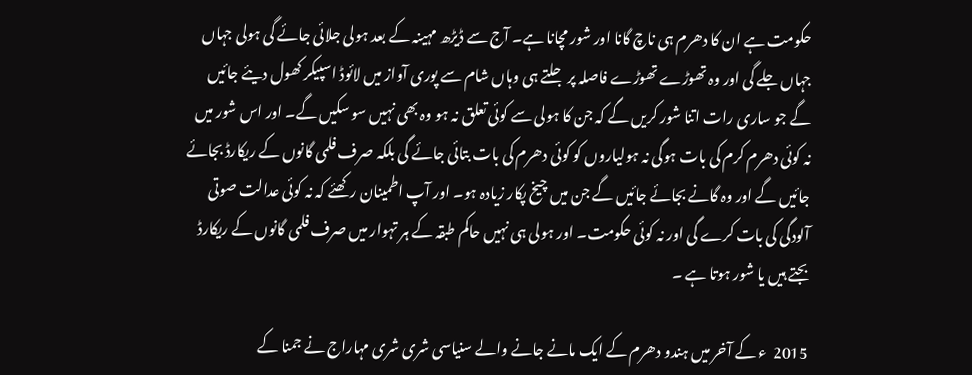حکومت ہے ان کا دھرم ہی ناچ گانا اور شور مچانا ہے۔ آج سے ڈیڑھ مہینہ کے بعد ہولی جلائی جائے گی ہولی جہاں جہاں جلے گی اور وہ تھوڑے تھوڑے فاصلہ پر جلتے ہی وہاں شام سے پوری آواز میں لائوڈ اسپیکر کھول دیئے جائیں گے جو ساری رات اتنا شور کریں گے کہ جن کا ہولی سے کوئی تعلق نہ ہو وہ بھی نہیں سو سکیں گے۔ اور اس شور میں نہ کوئی دھرم کرم کی بات ہوگی نہ ہولیاروں کو کوئی دھرم کی بات بتائی جائے گی بلکہ صرف فلمی گانوں کے ریکارڈ بجائے جائیں گے اور وہ گانے بجائے جائیں گے جن میں چیخ پکار زیادہ ہو۔ اور آپ اطمینان رکھئے کہ نہ کوئی عدالت صوتی آلودگی کی بات کرے گی اور نہ کوئی حکومت۔ اور ہولی ہی نہیں حاکم طبقہ کے ہر تہوار میں صرف فلمی گانوں کے ریکارڈ بجتے ہیں یا شور ہوتا ہے ۔

2015  ء کے آخر میں ہندو دھرم کے ایک مانے جانے والے سنیاسی شری شری مہاراج نے جمنا کے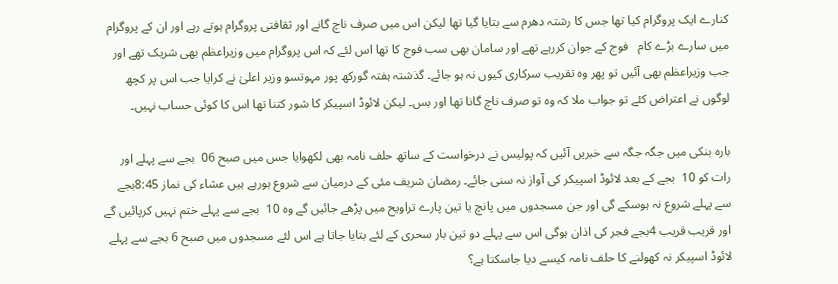کنارے ایک پروگرام کیا تھا جس کا رشتہ دھرم سے بتایا گیا تھا لیکن اس میں صرف ناچ گانے اور ثقافتی پروگرام ہوتے رہے اور ان کے پروگرام میں سارے بڑے کام   فوج کے جوان کررہے تھے اور سامان بھی سب فوج کا تھا اس لئے کہ اس پروگرام میں وزیراعظم بھی شریک تھے اور جب وزیراعظم بھی آئیں تو پھر وہ تقریب سرکاری کیوں نہ ہو جائے۔ گذشتہ ہفتہ گورکھ پور مہوتسو وزیر اعلیٰ نے کرایا جب اس پر کچھ لوگوں نے اعتراض کئے تو جواب ملا کہ وہ تو صرف ناچ گانا تھا اور بس۔ لیکن لائوڈ اسپیکر کا شور کتنا تھا اس کا کوئی حساب نہیں۔

بارہ بنکی میں جگہ جگہ سے خبریں آئیں کہ پولیس نے درخواست کے ساتھ حلف نامہ بھی لکھوایا جس میں صبح 06  بجے سے پہلے اور رات کو 10  بجے کے بعد لائوڈ اسپیکر کی آواز نہ سنی جائے۔ رمضان شریف مئی کے درمیان سے شروع ہورہے ہیں عشاء کی نماز 8:45بجے سے پہلے شروع نہ ہوسکے گی اور جن مسجدوں میں پانچ یا تین پارے تراویح میں پڑھے جائیں گے وہ 10  بجے سے پہلے ختم نہیں کرپائیں گے اور قریب قریب 4بجے فجر کی اذان ہوگی اس سے پہلے دو تین بار سحری کے لئے بتایا جاتا ہے اس لئے مسجدوں میں صبح 6 بجے سے پہلے لائوڈ اسپیکر نہ کھولنے کا حلف نامہ کیسے دیا جاسکتا ہے؟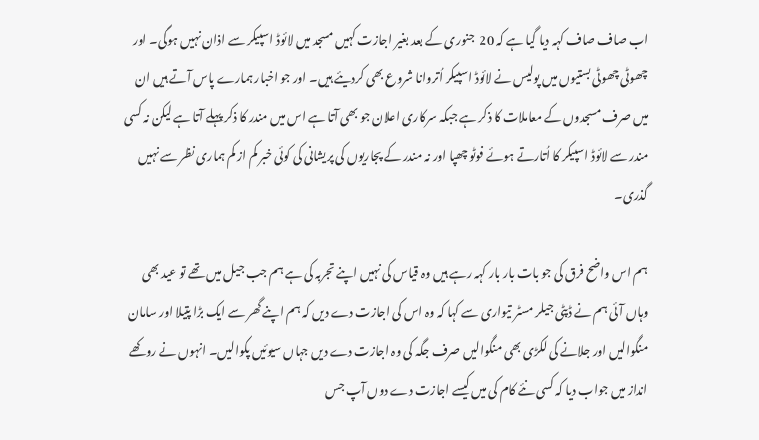اب صاف صاف کہہ دیا گیا ہے کہ 20  جنوری کے بعد بغیر اجازت کہیں مسجد میں لائوڈ اسپیکر سے اذان نہیں ہوگی۔ اور چھوٹی چھوٹی بستیوں میں پولیس نے لائوڈ اسپیکر اُتروانا شروع بھی کردیئے ہیں۔ اور جو اخبار ہمارے پاس آتے ہیں ان میں صرف مسجدوں کے معاملات کا ذکر ہے جبکہ سرکاری اعلان جو بھی آتا ہے اس میں مندر کا ذکر پہلے آتا ہے لیکن نہ کسی مندر سے لائوڈ اسپیکر کا اُتارتے ہوئے فوٹو چھپا اور نہ مندر کے پجاریوں کی پریشانی کی کوئی خبر کم از کم ہماری نظر سے نہیں گذری۔

ہم اس واضح فرق کی جو بات بار بار کہہ رہے ہیں وہ قیاس کی نہیں اپنے تجربہ کی ہے ہم جب جیل میں تھے تو عید بھی وہاں آئی ہم نے ڈپٹی جیلر مسٹر تیواری سے کہا کہ وہ اس کی اجازت دے دیں کہ ہم اپنے گھر سے ایک بڑا پتیلا اور سامان منگوالیں اور جلانے کی لکڑی بھی منگوالیں صرف جگہ کی وہ اجازت دے دیں جہاں سیوئیں پکوالیں۔ انہوں نے روکھے انداز میں جواب دیا کہ کسی نئے کام کی میں کیسے اجازت دے دوں آپ جس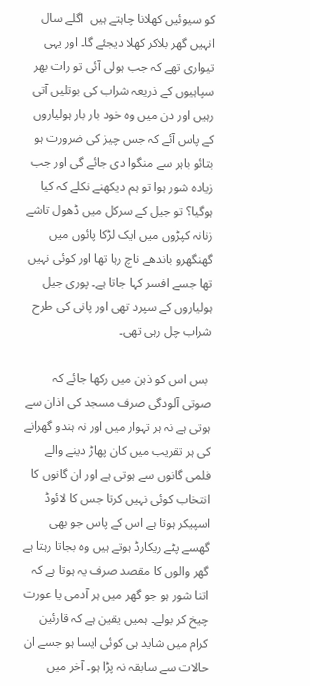کو سیوئیں کھلانا چاہتے ہیں  اگلے سال انہیں گھر بلاکر کھلا دیجئے گا۔ اور یہی تیواری تھے کہ جب ہولی آئی تو رات بھر سپاہیوں کے ذریعہ شراب کی بوتلیں آتی رہیں اور دن میں وہ خود بار بار ہولیاروں کے پاس آئے کہ جس چیز کی ضرورت ہو بتائو باہر سے منگوا دی جائے گی اور جب زیادہ شور ہوا تو ہم دیکھنے نکلے کہ کیا ہوگیا؟ تو جیل کے سرکل میں ڈھول تاشے زنانہ کپڑوں میں ایک لڑکا پائوں میں گھنگھرو باندھے ناچ رہا تھا اور کوئی نہیں تھا جسے افسر کہا جاتا ہے۔ پوری جیل ہولیاروں کے سپرد تھی اور پانی کی طرح شراب چل رہی تھی۔

 بس اس کو ذہن میں رکھا جائے کہ صوتی آلودگی صرف مسجد کی اذان سے ہوتی ہے نہ ہر تہوار میں اور نہ ہندو گھرانے کی ہر تقریب میں کان پھاڑ دینے والے فلمی گانوں سے ہوتی ہے اور ان گانوں کا انتخاب کوئی نہیں کرتا جس کا لائوڈ اسپیکر ہوتا ہے اس کے پاس جو بھی گھسے پٹے ریکارڈ ہوتے ہیں وہ بجاتا رہتا ہے گھر والوں کا مقصد صرف یہ ہوتا ہے کہ اتنا شور ہو جو گھر میں ہر آدمی یا عورت چیخ کر بولے۔ ہمیں یقین ہے کہ قارئین کرام میں شاید ہی کوئی ایسا ہو جسے ان حالات سے سابقہ نہ پڑا ہو۔ آخر میں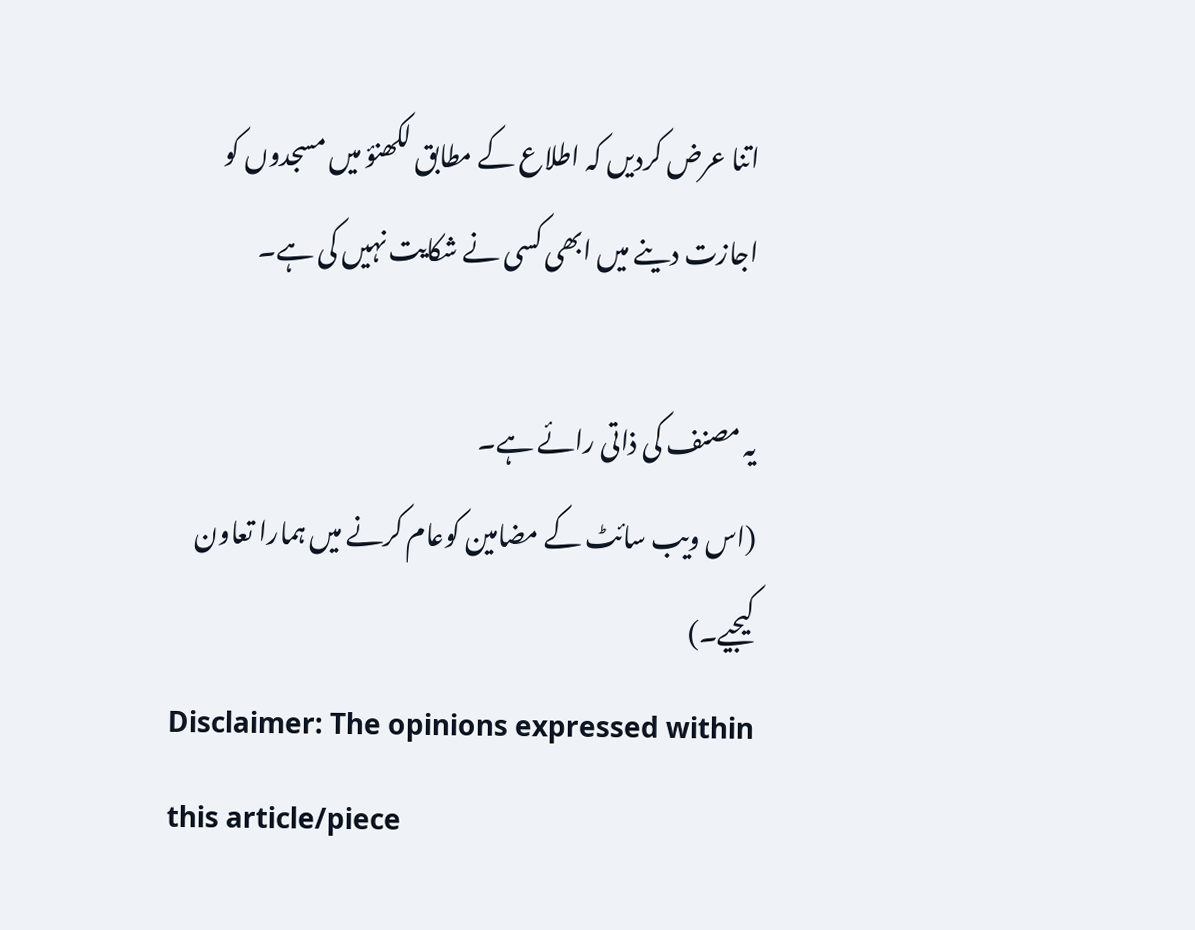اتنا عرض کردیں کہ اطلاع کے مطابق لکھنؤ میں مسجدوں کو اجازت دینے میں ابھی کسی نے شکایت نہیں کی ہے۔

یہ مصنف کی ذاتی رائے ہے۔
(اس ویب سائٹ کے مضامین کوعام کرنے میں ہمارا تعاون کیجیے۔)
Disclaimer: The opinions expressed within this article/piece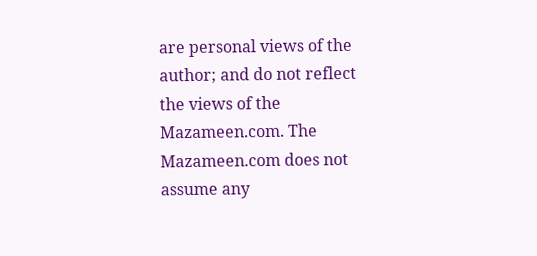are personal views of the author; and do not reflect the views of the Mazameen.com. The Mazameen.com does not assume any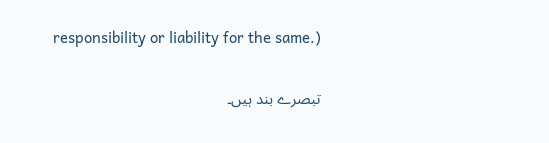responsibility or liability for the same.)


تبصرے بند ہیں۔